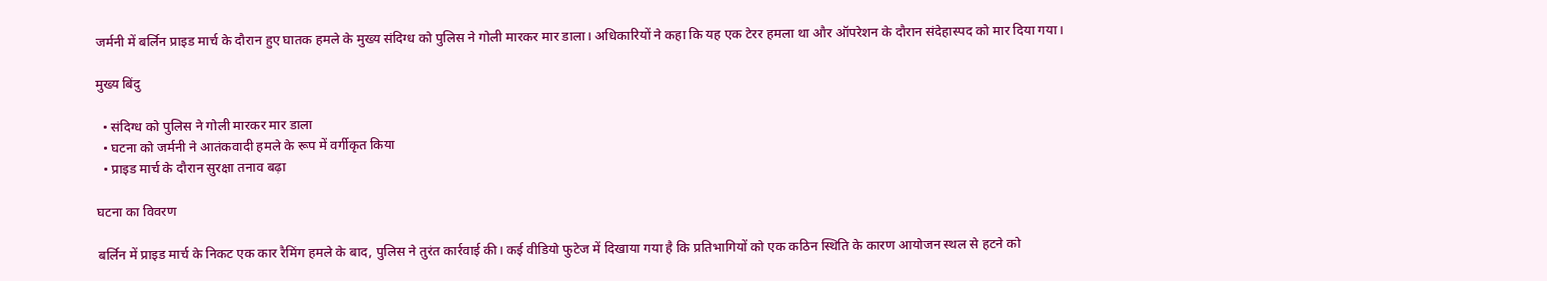जर्मनी में बर्लिन प्राइड मार्च के दौरान हुए घातक हमले के मुख्य संदिग्ध को पुलिस ने गोली मारकर मार डाला। अधिकारियों ने कहा कि यह एक टेरर हमला था और ऑपरेशन के दौरान संदेहास्पद को मार दिया गया।

मुख्य बिंदु

  • संदिग्ध को पुलिस ने गोली मारकर मार डाला
  • घटना को जर्मनी ने आतंकवादी हमले के रूप में वर्गीकृत किया
  • प्राइड मार्च के दौरान सुरक्षा तनाव बढ़ा

घटना का विवरण

बर्लिन में प्राइड मार्च के निकट एक कार रैमिंग हमले के बाद, पुलिस ने तुरंत कार्रवाई की। कई वीडियो फुटेज में दिखाया गया है कि प्रतिभागियों को एक कठिन स्थिति के कारण आयोजन स्थल से हटने को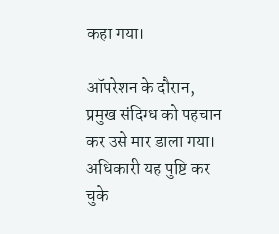कहा गया।

ऑपरेशन के दौरान, प्रमुख संदिग्ध को पहचान कर उसे मार डाला गया। अधिकारी यह पुष्टि कर चुके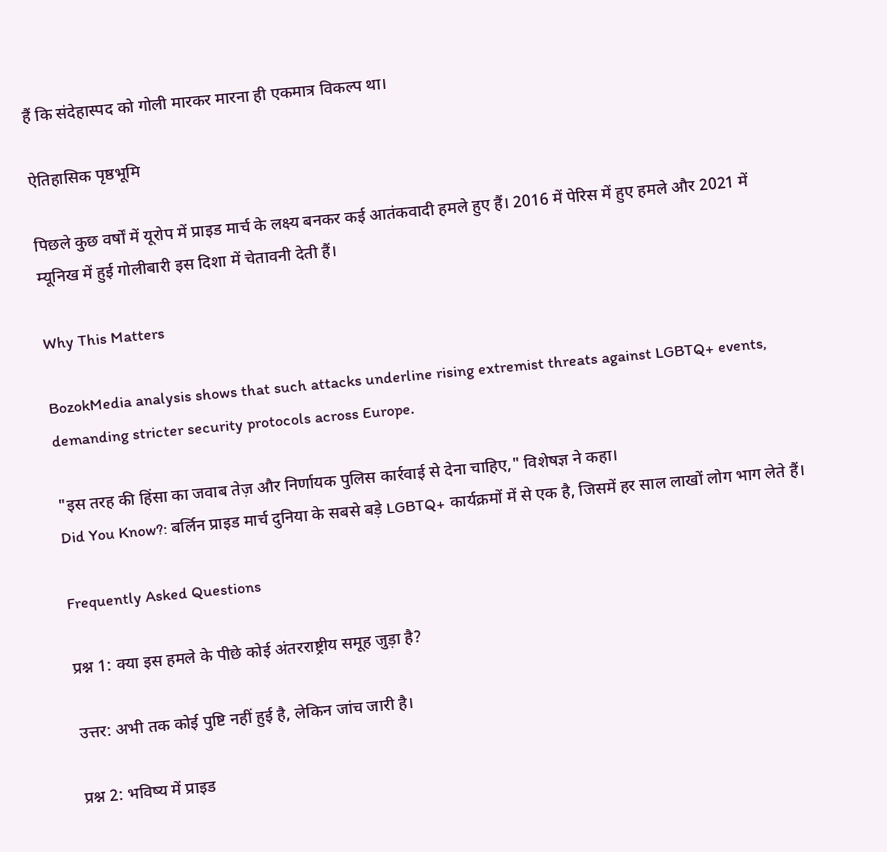हैं कि संदेहास्पद को गोली मारकर मारना ही एकमात्र विकल्प था।

ऐतिहासिक पृष्ठभूमि

पिछले कुछ वर्षों में यूरोप में प्राइड मार्च के लक्ष्य बनकर कई आतंकवादी हमले हुए हैं। 2016 में पेरिस में हुए हमले और 2021 में म्यूनिख में हुई गोलीबारी इस दिशा में चेतावनी देती हैं।

Why This Matters

BozokMedia analysis shows that such attacks underline rising extremist threats against LGBTQ+ events, demanding stricter security protocols across Europe.

"इस तरह की हिंसा का जवाब तेज़ और निर्णायक पुलिस कार्रवाई से देना चाहिए," विशेषज्ञ ने कहा।
Did You Know?: बर्लिन प्राइड मार्च दुनिया के सबसे बड़े LGBTQ+ कार्यक्रमों में से एक है, जिसमें हर साल लाखों लोग भाग लेते हैं।

Frequently Asked Questions

प्रश्न 1: क्या इस हमले के पीछे कोई अंतरराष्ट्रीय समूह जुड़ा है?

उत्तर: अभी तक कोई पुष्टि नहीं हुई है, लेकिन जांच जारी है।

प्रश्न 2: भविष्य में प्राइड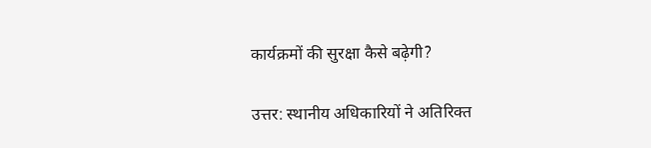कार्यक्रमों की सुरक्षा कैसे बढ़ेगी?

उत्तर: स्थानीय अधिकारियों ने अतिरिक्त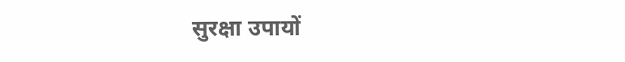सुरक्षा उपायों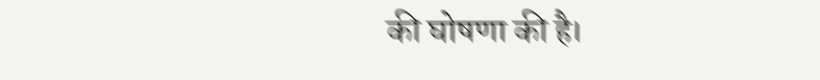की घोषणा की है।